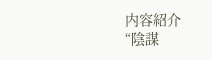内容紹介
“陰謀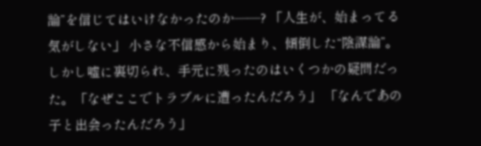論”を信じてはいけなかったのか――? 「人生が、始まってる気がしない」 小さな不信感から始まり、傾倒した“陰謀論”。しかし嘘に裏切られ、手元に残ったのはいくつかの疑問だった。「なぜここでトラブルに遭ったんだろう」 「なんであの子と出会ったんだろう」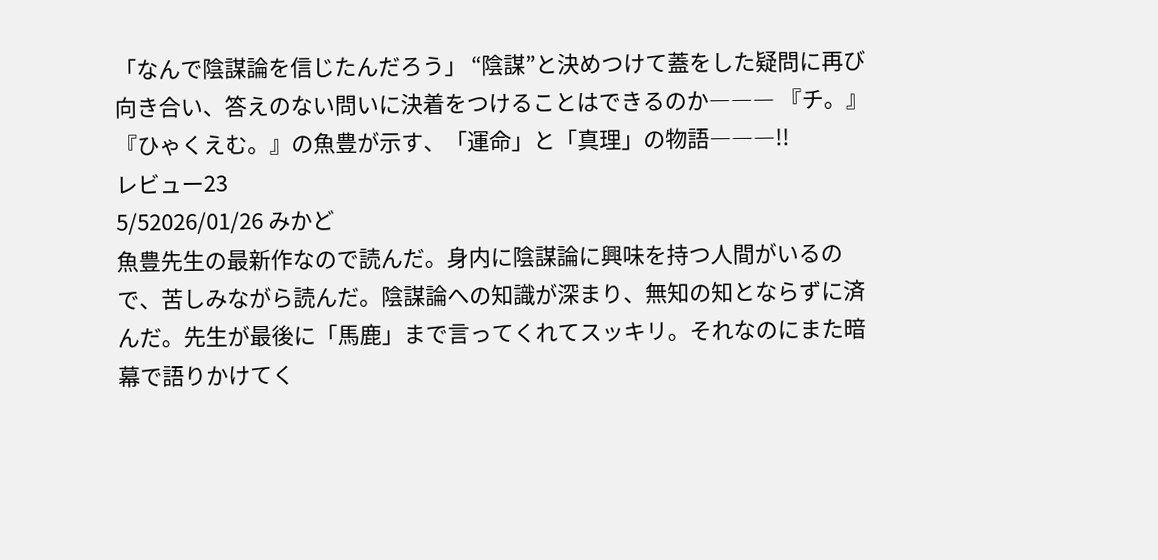「なんで陰謀論を信じたんだろう」 “陰謀”と決めつけて蓋をした疑問に再び向き合い、答えのない問いに決着をつけることはできるのか――― 『チ。』『ひゃくえむ。』の魚豊が示す、「運命」と「真理」の物語―――!!
レビュー23
5/52026/01/26 みかど
魚豊先生の最新作なので読んだ。身内に陰謀論に興味を持つ人間がいるので、苦しみながら読んだ。陰謀論への知識が深まり、無知の知とならずに済んだ。先生が最後に「馬鹿」まで言ってくれてスッキリ。それなのにまた暗幕で語りかけてく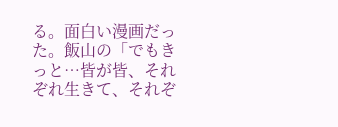る。面白い漫画だった。飯山の「でもきっと…皆が皆、それぞれ生きて、それぞ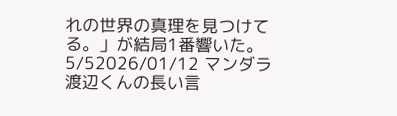れの世界の真理を見つけてる。」が結局1番響いた。
5/52026/01/12 マンダラ
渡辺くんの長い言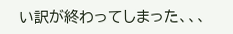い訳が終わってしまった、、、